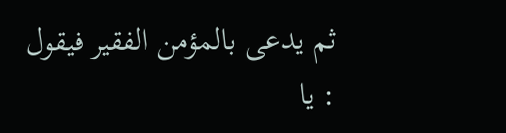ثم يدعى بالمؤمن الفقير فيقول : يا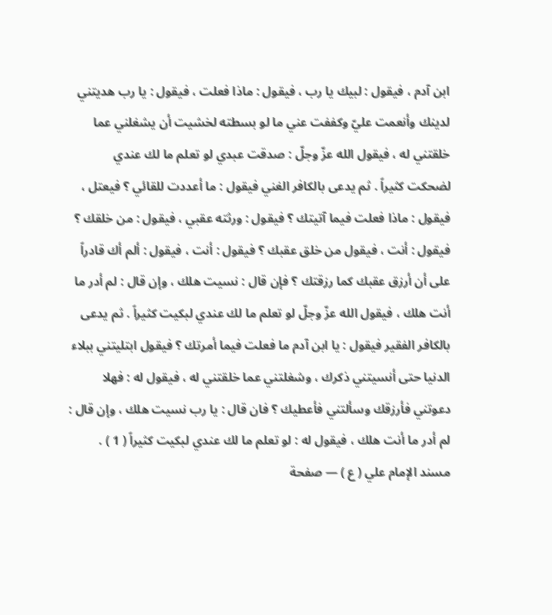ابن آدم ، فيقول : لبيك يا رب ، فيقول : ماذا فعلت ، فيقول : يا رب هديتني لدينك وأنعمت عليّ وكففت عني ما لو بسطته لخشيت أن يشغلني عما خلقتني له ، فيقول الله عزّ وجلّ : صدقت عبدي لو تعلم ما لك عندي لضحكت كثيراً . ثم يدعى بالكافر الغني فيقول : ما أعددت للقائي ؟ فيعتل ، فيقول : ماذا فعلت فيما آتيتك ؟ فيقول : ورثته عقبي ، فيقول : من خلقك ؟ فيقول : أنت ، فيقول من خلق عقبك ؟ فيقول : أنت ، فيقول : ألم أك قادراً على أن أرزق عقبك كما رزقتك ؟ فإن قال : نسيت هلك ، وإن قال : لم أدر ما أنت هلك ، فيقول الله عزّ وجلّ لو تعلم ما لك عندي لبكيت كثيراً . ثم يدعى بالكافر الفقير فيقول : يا ابن آدم ما فعلت فيما أمرتك ؟ فيقول ابتليتني ببلاء الدنيا حتى أنسيتني ذكرك ، وشغلتني عما خلقتني له ، فيقول له : فهلا دعوتني فأرزقك وسألتني فأعطيك ؟ فان قال : يا رب نسيت هلك ، وإن قال : لم أدر ما أنت هلك ، فيقول له : لو تعلم ما لك عندي لبكيت كثيراً ( 1 ) .
مسند الإمام علي ( ع ) — صفحة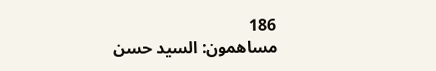186
مساهمون: السيد حسن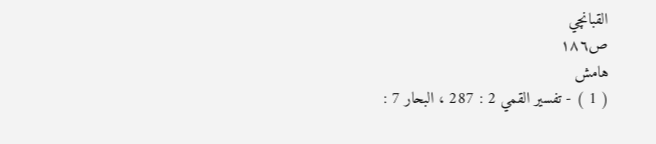القبانچي
ص١٨٦
هامش
( 1 ) - تفسير القمي 2 : 287 ، البحار 7 :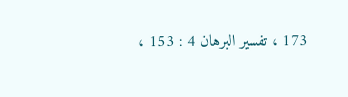173 ، تفسير البرهان 4 : 153 ،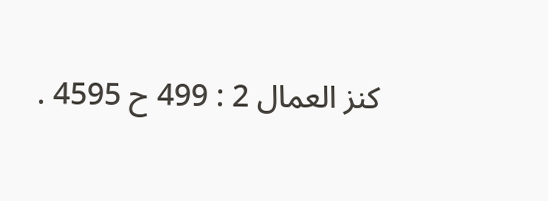كنز العمال 2 : 499 ح 4595 .